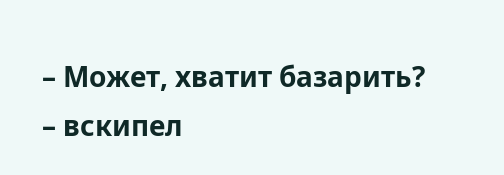– Может, хватит базарить? – вскипел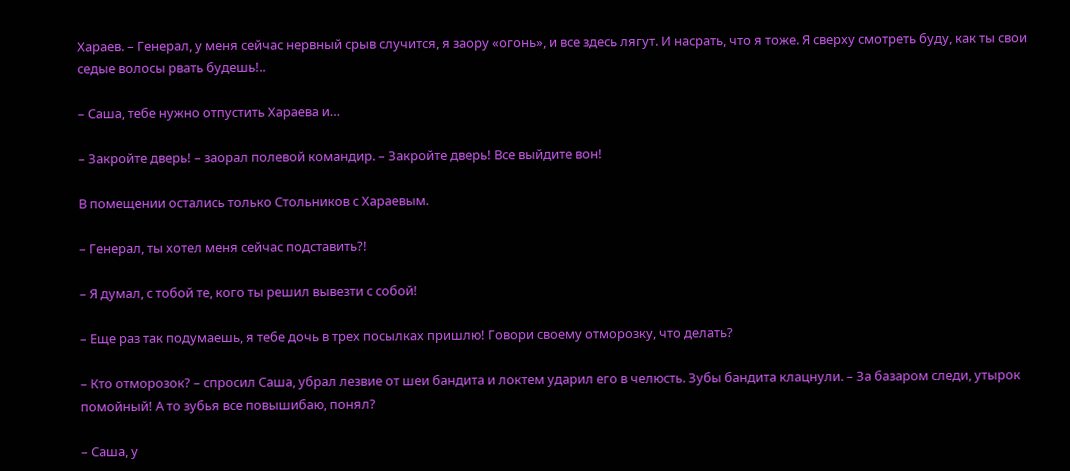Хараев. – Генерал, у меня сейчас нервный срыв случится, я заору «огонь», и все здесь лягут. И насрать, что я тоже. Я сверху смотреть буду, как ты свои седые волосы рвать будешь!..

– Саша, тебе нужно отпустить Хараева и…

– Закройте дверь! – заорал полевой командир. – Закройте дверь! Все выйдите вон!

В помещении остались только Стольников с Хараевым.

– Генерал, ты хотел меня сейчас подставить?!

– Я думал, с тобой те, кого ты решил вывезти с собой!

– Еще раз так подумаешь, я тебе дочь в трех посылках пришлю! Говори своему отморозку, что делать?

– Кто отморозок? – спросил Саша, убрал лезвие от шеи бандита и локтем ударил его в челюсть. Зубы бандита клацнули. – За базаром следи, утырок помойный! А то зубья все повышибаю, понял?

– Саша, у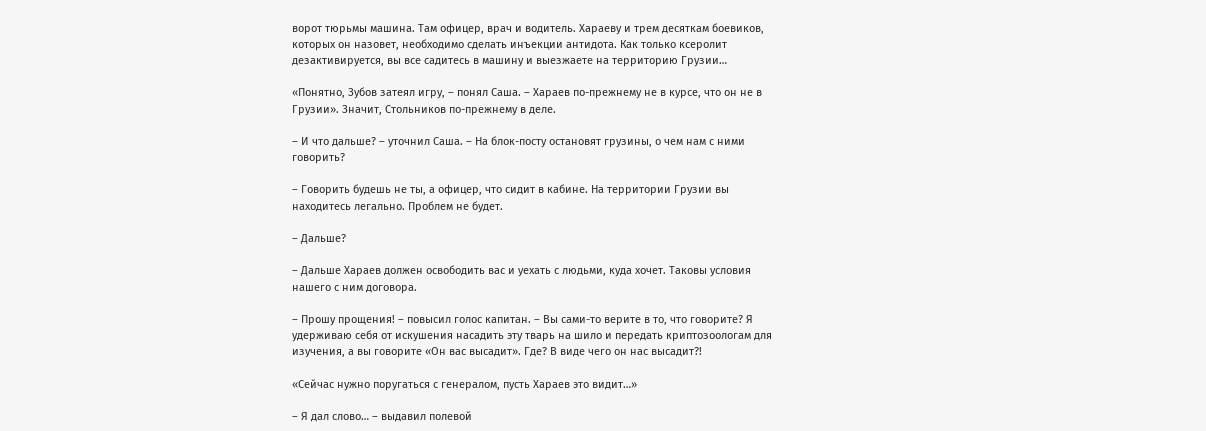ворот тюрьмы машина. Там офицер, врач и водитель. Хараеву и трем десяткам боевиков, которых он назовет, необходимо сделать инъекции антидота. Как только ксеролит дезактивируется, вы все садитесь в машину и выезжаете на территорию Грузии…

«Понятно, Зубов затеял игру, – понял Саша. – Хараев по-прежнему не в курсе, что он не в Грузии». Значит, Стольников по-прежнему в деле.

– И что дальше? – уточнил Саша. – На блок-посту остановят грузины, о чем нам с ними говорить?

– Говорить будешь не ты, а офицер, что сидит в кабине. На территории Грузии вы находитесь легально. Проблем не будет.

– Дальше?

– Дальше Хараев должен освободить вас и уехать с людьми, куда хочет. Таковы условия нашего с ним договора.

– Прошу прощения! – повысил голос капитан. – Вы сами-то верите в то, что говорите? Я удерживаю себя от искушения насадить эту тварь на шило и передать криптозоологам для изучения, а вы говорите «Он вас высадит». Где? В виде чего он нас высадит?!

«Сейчас нужно поругаться с генералом, пусть Хараев это видит…»

– Я дал слово… – выдавил полевой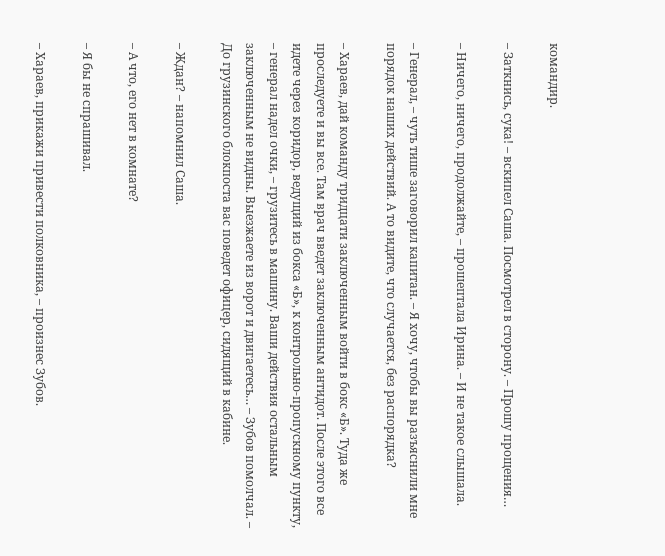командир.

– Заткнись, сука! – вскипел Саша. Посмотрел в сторону. – Прошу прощения…

– Ничего, ничего, продолжайте, – прошептала Ирина. – И не такое слышала.

– Генерал, – чуть тише заговорил капитан. – Я хочу, чтобы вы разъяснили мне порядок наших действий. А то видите, что случается, без распорядка?

– Хараев, дай команду тридцати заключенным войти в бокс «Б». Туда же проследуете и вы все. Там врач введет заключенным антидот. После этого все идете через коридор, ведущий из бокса «Б», к контрольно-пропускному пункту, – генерал надел очки, – грузитесь в машину. Ваши действия остальным заключенным не видны. Выезжаете из ворот и двигаетесь… – Зубов помолчал. – До грузинского блокпоста вас поведет офицер, сидящий в кабине.

– Ждан? – напомнил Саша.

– А что, его нет в комнате?

– Я бы не спрашивал.

– Хараев, прикажи привести полковника, – произнес Зубов.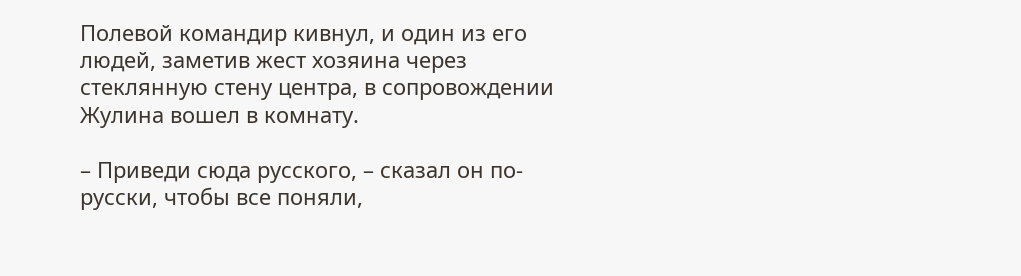Полевой командир кивнул, и один из его людей, заметив жест хозяина через стеклянную стену центра, в сопровождении Жулина вошел в комнату.

– Приведи сюда русского, – сказал он по-русски, чтобы все поняли,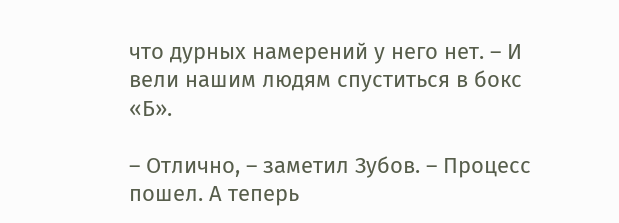что дурных намерений у него нет. – И вели нашим людям спуститься в бокс «Б».

– Отлично, – заметил Зубов. – Процесс пошел. А теперь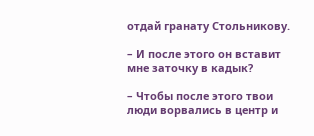отдай гранату Стольникову.

– И после этого он вставит мне заточку в кадык?

– Чтобы после этого твои люди ворвались в центр и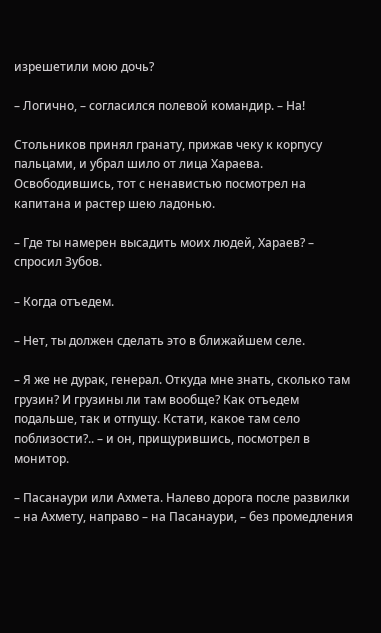изрешетили мою дочь?

– Логично, – согласился полевой командир. – На!

Стольников принял гранату, прижав чеку к корпусу пальцами, и убрал шило от лица Хараева. Освободившись, тот с ненавистью посмотрел на капитана и растер шею ладонью.

– Где ты намерен высадить моих людей, Хараев? – спросил Зубов.

– Когда отъедем.

– Нет, ты должен сделать это в ближайшем селе.

– Я же не дурак, генерал. Откуда мне знать, сколько там грузин? И грузины ли там вообще? Как отъедем подальше, так и отпущу. Кстати, какое там село поблизости?.. – и он, прищурившись, посмотрел в монитор.

– Пасанаури или Ахмета. Налево дорога после развилки – на Ахмету, направо – на Пасанаури, – без промедления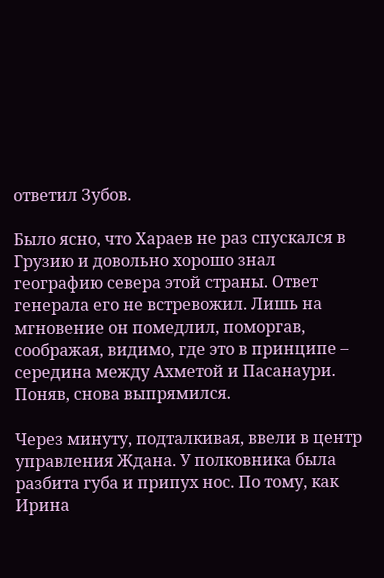ответил Зубов.

Было ясно, что Хараев не раз спускался в Грузию и довольно хорошо знал географию севера этой страны. Ответ генерала его не встревожил. Лишь на мгновение он помедлил, поморгав, соображая, видимо, где это в принципе – середина между Ахметой и Пасанаури. Поняв, снова выпрямился.

Через минуту, подталкивая, ввели в центр управления Ждана. У полковника была разбита губа и припух нос. По тому, как Ирина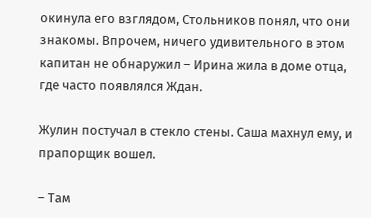окинула его взглядом, Стольников понял, что они знакомы. Впрочем, ничего удивительного в этом капитан не обнаружил – Ирина жила в доме отца, где часто появлялся Ждан.

Жулин постучал в стекло стены. Саша махнул ему, и прапорщик вошел.

– Там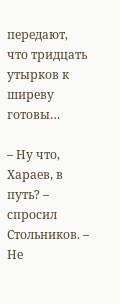передают, что тридцать утырков к ширеву готовы…

– Ну что, Хараев, в путь? – спросил Стольников. – Не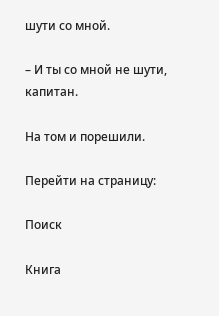шути со мной.

– И ты со мной не шути, капитан.

На том и порешили.

Перейти на страницу:

Поиск

Книга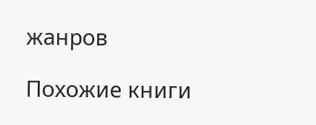жанров

Похожие книги